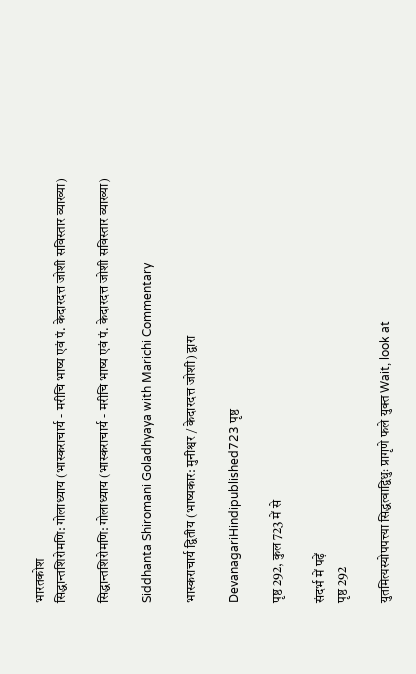भारतकोश
सिद्धान्तशिरोमणि: गोलाध्याय (भास्कराचार्य - मरीचि भाष्य एवं पं. केदारदत्त जोशी सविस्तार व्याख्या)

सिद्धान्तशिरोमणि: गोलाध्याय (भास्कराचार्य - मरीचि भाष्य एवं पं. केदारदत्त जोशी सविस्तार व्याख्या)

Siddhanta Shiromani Goladhyaya with Marichi Commentary

भास्कराचार्य द्वितीय (भाष्यकार: मुनीश्वर / केदारदत्त जोशी) द्वारा

DevanagariHindipublished723 पृष्ठ

पृष्ठ 292, कुल 723 में से

संदर्भ में पढ़ें
पृष्ठ 292

युतमित्यस्योपपत्त्या सिद्धत्वाद्विधुः प्रागृणे फले युक्त Wait, look at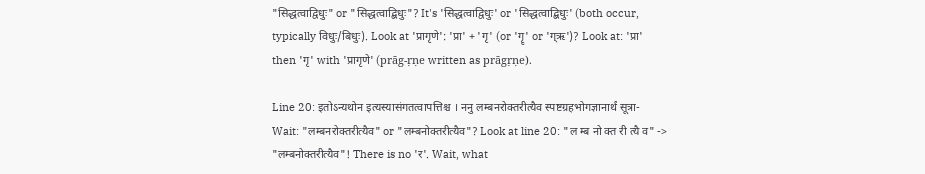"सिद्धत्वाद्विधुः" or "सिद्धत्वाद्बिधुः"? It's 'सिद्धत्वाद्विधुः' or 'सिद्धत्वाद्बिधुः' (both occur, typically विधुः/बिधुः). Look at 'प्रागृणे': 'प्रा' + 'गृ' (or 'गॄ' or 'ग्ऋ')? Look at: 'प्रा' then 'गृ' with 'प्रागृणे' (prāg-ṛṇe written as prāgṛṇe).

Line 20: इतोऽन्यथोन इत्यस्यासंगतत्वापत्तिश्च । ननु लम्बनरोक्तरीत्यैव स्पष्टग्रहभोगज्ञानार्थं सूत्रा- Wait: "लम्बनरोक्तरीत्यैव" or "लम्बनोक्तरीत्यैव"? Look at line 20: "ल म्ब नो क्त री त्यै व" -> "लम्बनोक्तरीत्यैव"! There is no 'र'. Wait, what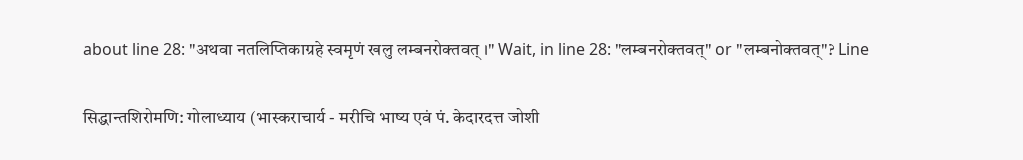about line 28: "अथवा नतलिप्तिकाग्रहे स्वमृणं खलु लम्बनरोक्तवत् ।" Wait, in line 28: "लम्बनरोक्तवत्" or "लम्बनोक्तवत्"? Line

सिद्धान्तशिरोमणि: गोलाध्याय (भास्कराचार्य - मरीचि भाष्य एवं पं. केदारदत्त जोशी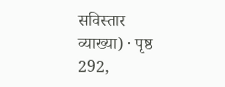सविस्तार व्याख्या) · पृष्ठ 292,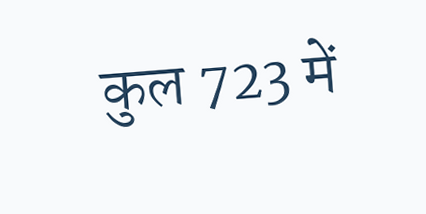कुल 723 में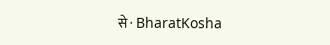से · BharatKosha